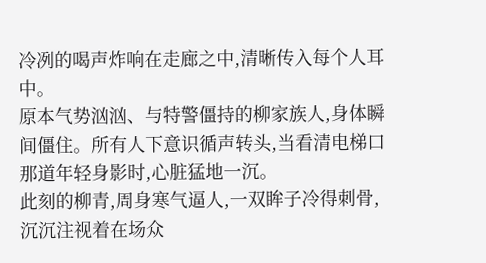冷冽的喝声炸响在走廊之中,清晰传入每个人耳中。
原本气势汹汹、与特警僵持的柳家族人,身体瞬间僵住。所有人下意识循声转头,当看清电梯口那道年轻身影时,心脏猛地一沉。
此刻的柳青,周身寒气逼人,一双眸子冷得刺骨,沉沉注视着在场众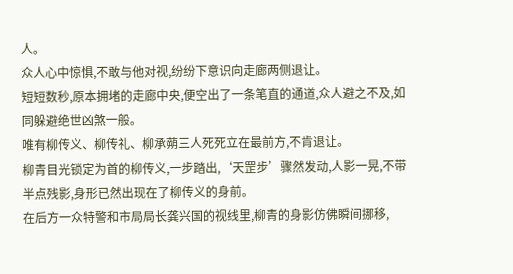人。
众人心中惊惧,不敢与他对视,纷纷下意识向走廊两侧退让。
短短数秒,原本拥堵的走廊中央,便空出了一条笔直的通道,众人避之不及,如同躲避绝世凶煞一般。
唯有柳传义、柳传礼、柳承蒴三人死死立在最前方,不肯退让。
柳青目光锁定为首的柳传义,一步踏出,‘天罡步’骤然发动,人影一晃,不带半点残影,身形已然出现在了柳传义的身前。
在后方一众特警和市局局长龚兴国的视线里,柳青的身影仿佛瞬间挪移,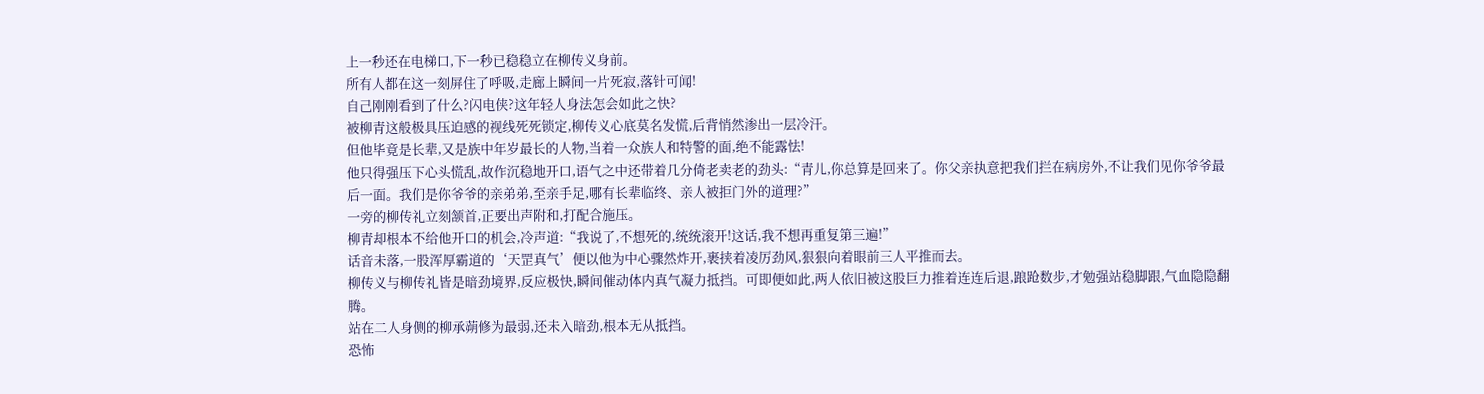上一秒还在电梯口,下一秒已稳稳立在柳传义身前。
所有人都在这一刻屏住了呼吸,走廊上瞬间一片死寂,落针可闻!
自己刚刚看到了什么?闪电侠?这年轻人身法怎会如此之快?
被柳青这般极具压迫感的视线死死锁定,柳传义心底莫名发慌,后背悄然渗出一层冷汗。
但他毕竟是长辈,又是族中年岁最长的人物,当着一众族人和特警的面,绝不能露怯!
他只得强压下心头慌乱,故作沉稳地开口,语气之中还带着几分倚老卖老的劲头:“青儿,你总算是回来了。你父亲执意把我们拦在病房外,不让我们见你爷爷最后一面。我们是你爷爷的亲弟弟,至亲手足,哪有长辈临终、亲人被拒门外的道理?”
一旁的柳传礼立刻颔首,正要出声附和,打配合施压。
柳青却根本不给他开口的机会,冷声道:“我说了,不想死的,统统滚开!这话,我不想再重复第三遍!”
话音未落,一股浑厚霸道的‘天罡真气’便以他为中心骤然炸开,裹挟着凌厉劲风,狠狠向着眼前三人平推而去。
柳传义与柳传礼皆是暗劲境界,反应极快,瞬间催动体内真气凝力抵挡。可即便如此,两人依旧被这股巨力推着连连后退,踉跄数步,才勉强站稳脚跟,气血隐隐翻腾。
站在二人身侧的柳承蒴修为最弱,还未入暗劲,根本无从抵挡。
恐怖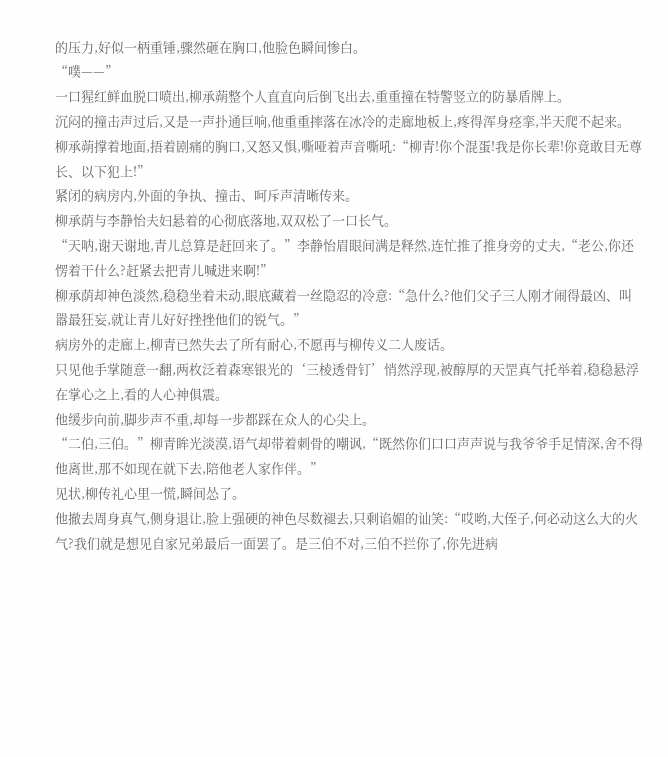的压力,好似一柄重锤,骤然砸在胸口,他脸色瞬间惨白。
“噗——”
一口猩红鲜血脱口喷出,柳承蒴整个人直直向后倒飞出去,重重撞在特警竖立的防暴盾牌上。
沉闷的撞击声过后,又是一声扑通巨响,他重重摔落在冰冷的走廊地板上,疼得浑身痉挛,半天爬不起来。
柳承蒴撑着地面,捂着剧痛的胸口,又怒又惧,嘶哑着声音嘶吼:“柳青!你个混蛋!我是你长辈!你竟敢目无尊长、以下犯上!”
紧闭的病房内,外面的争执、撞击、呵斥声清晰传来。
柳承荫与李静怡夫妇悬着的心彻底落地,双双松了一口长气。
“天呐,谢天谢地,青儿总算是赶回来了。”李静怡眉眼间满是释然,连忙推了推身旁的丈夫,“老公,你还愣着干什么?赶紧去把青儿喊进来啊!”
柳承荫却神色淡然,稳稳坐着未动,眼底藏着一丝隐忍的冷意:“急什么?他们父子三人刚才闹得最凶、叫嚣最狂妄,就让青儿好好挫挫他们的锐气。”
病房外的走廊上,柳青已然失去了所有耐心,不愿再与柳传义二人废话。
只见他手掌随意一翻,两枚泛着森寒银光的‘三棱透骨钉’悄然浮现,被醇厚的天罡真气托举着,稳稳悬浮在掌心之上,看的人心神俱震。
他缓步向前,脚步声不重,却每一步都踩在众人的心尖上。
“二伯,三伯。”柳青眸光淡漠,语气却带着刺骨的嘲讽,“既然你们口口声声说与我爷爷手足情深,舍不得他离世,那不如现在就下去,陪他老人家作伴。”
见状,柳传礼心里一慌,瞬间怂了。
他撤去周身真气,侧身退让,脸上强硬的神色尽数褪去,只剩谄媚的讪笑:“哎哟,大侄子,何必动这么大的火气?我们就是想见自家兄弟最后一面罢了。是三伯不对,三伯不拦你了,你先进病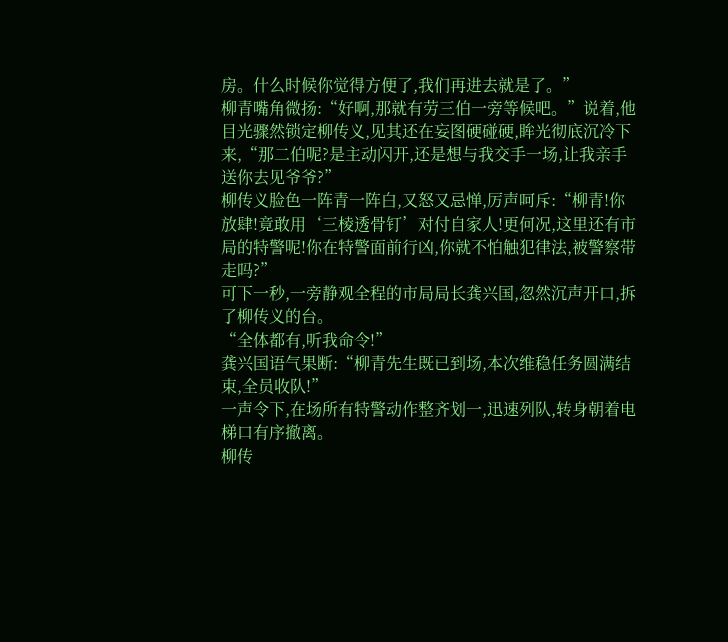房。什么时候你觉得方便了,我们再进去就是了。”
柳青嘴角微扬:“好啊,那就有劳三伯一旁等候吧。”说着,他目光骤然锁定柳传义,见其还在妄图硬碰硬,眸光彻底沉冷下来,“那二伯呢?是主动闪开,还是想与我交手一场,让我亲手送你去见爷爷?”
柳传义脸色一阵青一阵白,又怒又忌惮,厉声呵斥:“柳青!你放肆!竟敢用‘三棱透骨钉’对付自家人!更何况,这里还有市局的特警呢!你在特警面前行凶,你就不怕触犯律法,被警察带走吗?”
可下一秒,一旁静观全程的市局局长龚兴国,忽然沉声开口,拆了柳传义的台。
“全体都有,听我命令!”
龚兴国语气果断:“柳青先生既已到场,本次维稳任务圆满结束,全员收队!”
一声令下,在场所有特警动作整齐划一,迅速列队,转身朝着电梯口有序撤离。
柳传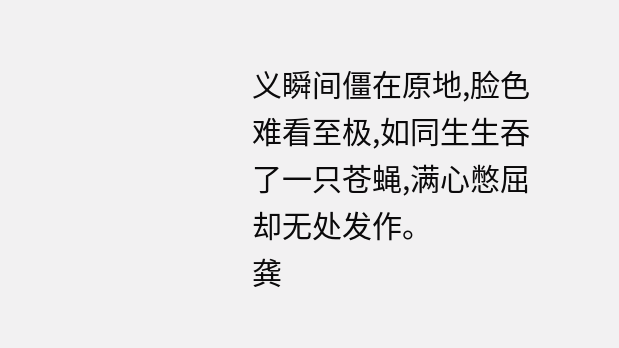义瞬间僵在原地,脸色难看至极,如同生生吞了一只苍蝇,满心憋屈却无处发作。
龚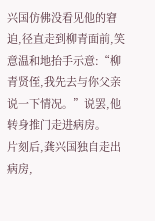兴国仿佛没看见他的窘迫,径直走到柳青面前,笑意温和地抬手示意:“柳青贤侄,我先去与你父亲说一下情况。”说罢,他转身推门走进病房。
片刻后,龚兴国独自走出病房,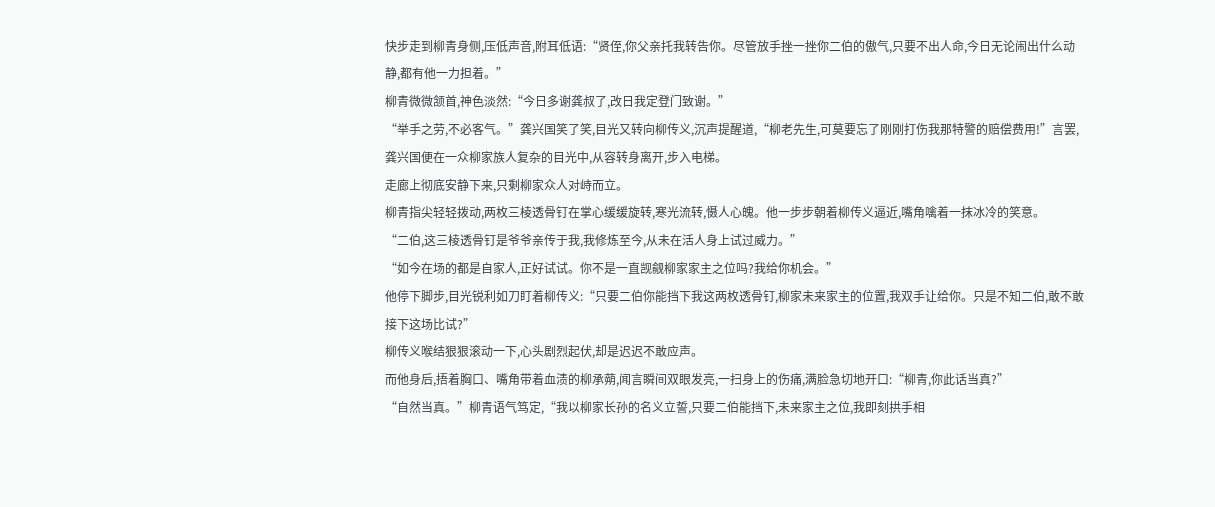快步走到柳青身侧,压低声音,附耳低语:“贤侄,你父亲托我转告你。尽管放手挫一挫你二伯的傲气,只要不出人命,今日无论闹出什么动静,都有他一力担着。”
柳青微微颔首,神色淡然:“今日多谢龚叔了,改日我定登门致谢。”
“举手之劳,不必客气。”龚兴国笑了笑,目光又转向柳传义,沉声提醒道,“柳老先生,可莫要忘了刚刚打伤我那特警的赔偿费用!”言罢,龚兴国便在一众柳家族人复杂的目光中,从容转身离开,步入电梯。
走廊上彻底安静下来,只剩柳家众人对峙而立。
柳青指尖轻轻拨动,两枚三棱透骨钉在掌心缓缓旋转,寒光流转,慑人心魄。他一步步朝着柳传义逼近,嘴角噙着一抹冰冷的笑意。
“二伯,这三棱透骨钉是爷爷亲传于我,我修炼至今,从未在活人身上试过威力。”
“如今在场的都是自家人,正好试试。你不是一直觊觎柳家家主之位吗?我给你机会。”
他停下脚步,目光锐利如刀盯着柳传义:“只要二伯你能挡下我这两枚透骨钉,柳家未来家主的位置,我双手让给你。只是不知二伯,敢不敢接下这场比试?”
柳传义喉结狠狠滚动一下,心头剧烈起伏,却是迟迟不敢应声。
而他身后,捂着胸口、嘴角带着血渍的柳承蒴,闻言瞬间双眼发亮,一扫身上的伤痛,满脸急切地开口:“柳青,你此话当真?”
“自然当真。”柳青语气笃定,“我以柳家长孙的名义立誓,只要二伯能挡下,未来家主之位,我即刻拱手相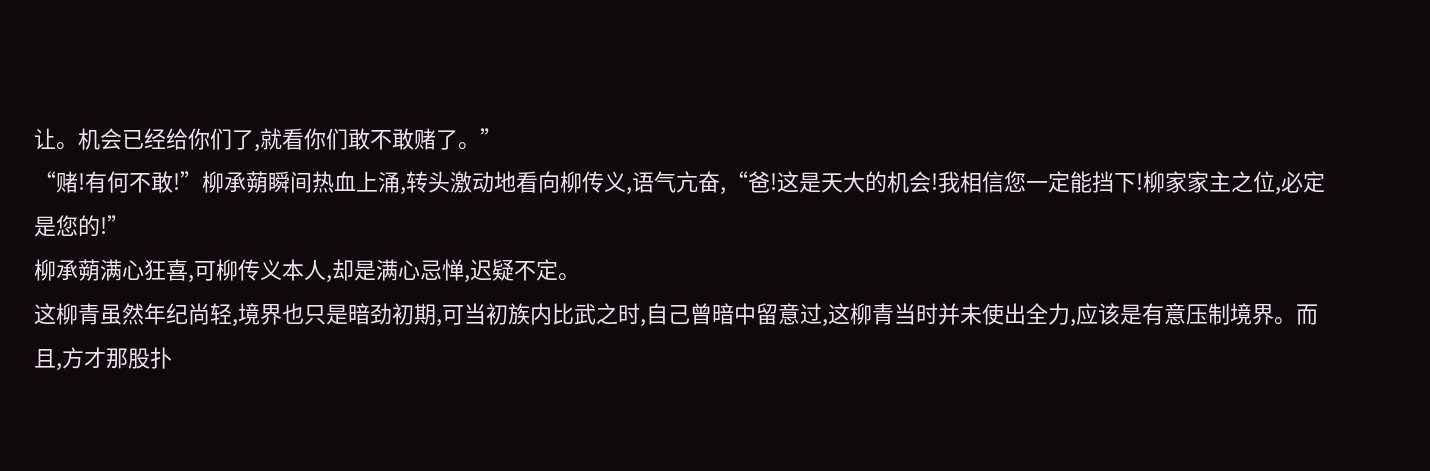让。机会已经给你们了,就看你们敢不敢赌了。”
“赌!有何不敢!”柳承蒴瞬间热血上涌,转头激动地看向柳传义,语气亢奋,“爸!这是天大的机会!我相信您一定能挡下!柳家家主之位,必定是您的!”
柳承蒴满心狂喜,可柳传义本人,却是满心忌惮,迟疑不定。
这柳青虽然年纪尚轻,境界也只是暗劲初期,可当初族内比武之时,自己曾暗中留意过,这柳青当时并未使出全力,应该是有意压制境界。而且,方才那股扑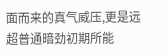面而来的真气威压,更是远超普通暗劲初期所能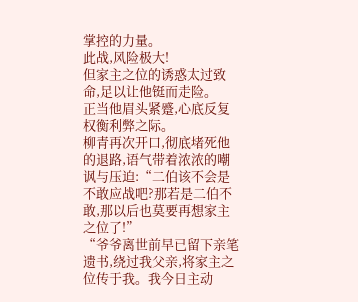掌控的力量。
此战,风险极大!
但家主之位的诱惑太过致命,足以让他铤而走险。
正当他眉头紧蹙,心底反复权衡利弊之际。
柳青再次开口,彻底堵死他的退路,语气带着浓浓的嘲讽与压迫:“二伯该不会是不敢应战吧?那若是二伯不敢,那以后也莫要再想家主之位了!”
“爷爷离世前早已留下亲笔遗书,绕过我父亲,将家主之位传于我。我今日主动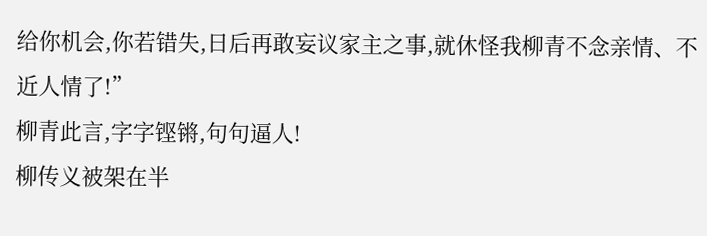给你机会,你若错失,日后再敢妄议家主之事,就休怪我柳青不念亲情、不近人情了!”
柳青此言,字字铿锵,句句逼人!
柳传义被架在半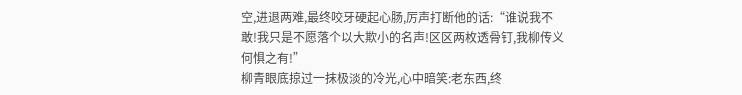空,进退两难,最终咬牙硬起心肠,厉声打断他的话:“谁说我不敢!我只是不愿落个以大欺小的名声!区区两枚透骨钉,我柳传义何惧之有!”
柳青眼底掠过一抹极淡的冷光,心中暗笑:老东西,终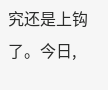究还是上钩了。今日,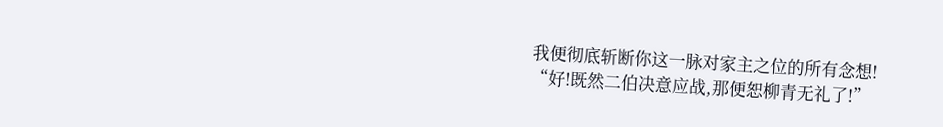我便彻底斩断你这一脉对家主之位的所有念想!
“好!既然二伯决意应战,那便恕柳青无礼了!”